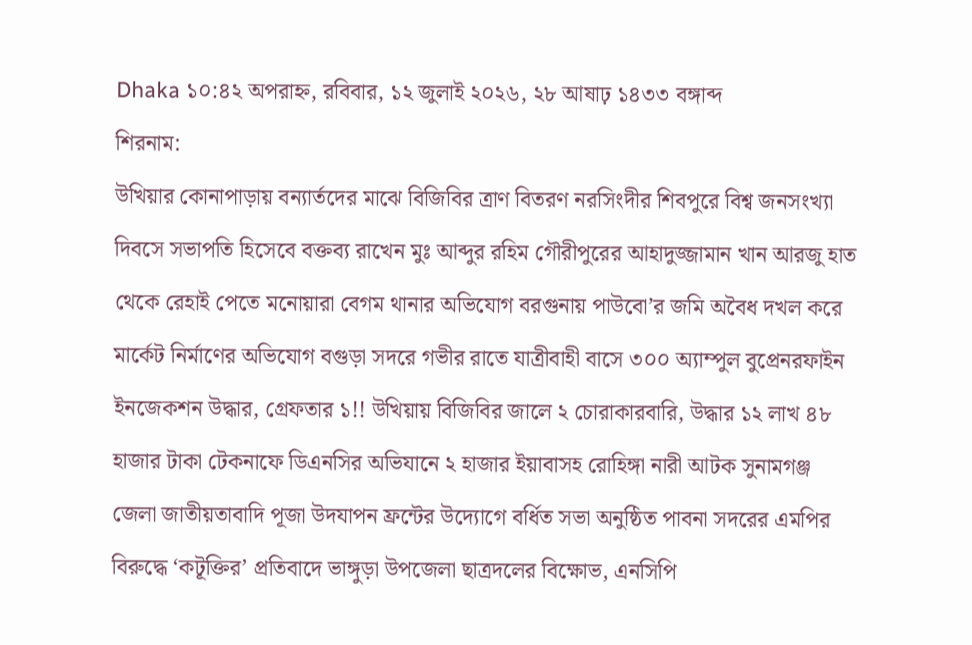Dhaka ১০:৪২ অপরাহ্ন, রবিবার, ১২ জুলাই ২০২৬, ২৮ আষাঢ় ১৪৩৩ বঙ্গাব্দ
শিরনাম:
উখিয়ার কোনাপাড়ায় বন্যার্তদের মাঝে বিজিবির ত্রাণ বিতরণ নরসিংদীর শিবপুরে বিশ্ব জনসংখ্যা দিবসে সভাপতি হিসেবে বক্তব্য রাখেন মুঃ আব্দুর রহিম গৌরীপুরের আহাদুজ্জামান খান আরজু হাত থেকে রেহাই পেতে মনোয়ারা বেগম থানার অভিযোগ বরগুনায় পাউবো’র জমি অবৈধ দখল করে মার্কেট নির্মাণের অভিযোগ বগুড়া সদরে গভীর রাতে যাত্রীবাহী বাসে ৩০০ অ্যাম্পুল বুপ্রেনরফাইন ইনজেকশন উদ্ধার, গ্রেফতার ১!! উখিয়ায় বিজিবির জালে ২ চোরাকারবারি, উদ্ধার ১২ লাখ ৪৮ হাজার টাকা টেকনাফে ডিএনসির অভিযানে ২ হাজার ইয়াবাসহ রোহিঙ্গা নারী আটক সুনামগঞ্জ জেলা জাতীয়তাবাদি পূজা উদযাপন ফ্রন্টের উদ্যোগে বর্ধিত সভা অনুষ্ঠিত পাবনা সদরের এমপির বিরুদ্ধে ‘কটূক্তির’ প্রতিবাদে ভাঙ্গুড়া উপজেলা ছাত্রদলের বিক্ষোভ, এনসিপি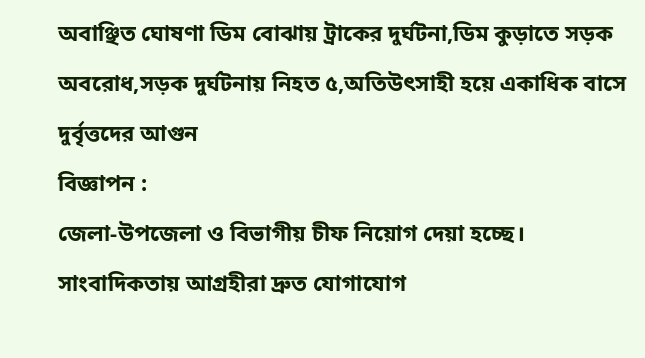অবাঞ্ছিত ঘোষণা ডিম বোঝায় ট্রাকের দুর্ঘটনা,ডিম কুড়াতে সড়ক অবরোধ,সড়ক দুর্ঘটনায় নিহত ৫,অতিউৎসাহী হয়ে একাধিক বাসে দুর্বৃত্তদের আগুন
বিজ্ঞাপন :
জেলা-উপজেলা ও বিভাগীয় চীফ নিয়োগ দেয়া হচ্ছে। সাংবাদিকতায় আগ্রহীরা দ্রুত যোগাযোগ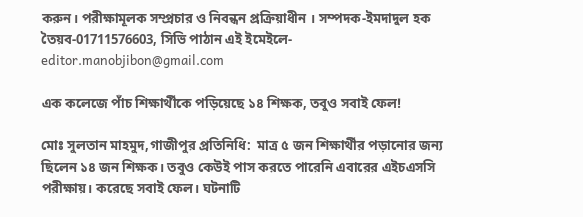করুন। পরীক্ষামূলক সম্প্রচার ও নিবন্ধন প্রক্রিয়াধীন । সম্পদক-ইমদাদুল হক তৈয়ব-01711576603, সিভি পাঠান এই ইমেইলে- editor.manobjibon@gmail.com

এক কলেজে পাঁচ শিক্ষার্থীকে পড়িয়েছে ১৪ শিক্ষক, তবুও সবাই ফেল!

মোঃ সুলতান মাহমুদ,গাজীপুর প্রতিনিধি:  মাত্র ৫ জন শিক্ষার্থীর পড়ানোর জন্য ছিলেন ১৪ জন শিক্ষক। তবুও কেউই পাস করতে পারেনি এবারের এইচএসসি পরীক্ষায়। করেছে সবাই ফেল। ঘটনাটি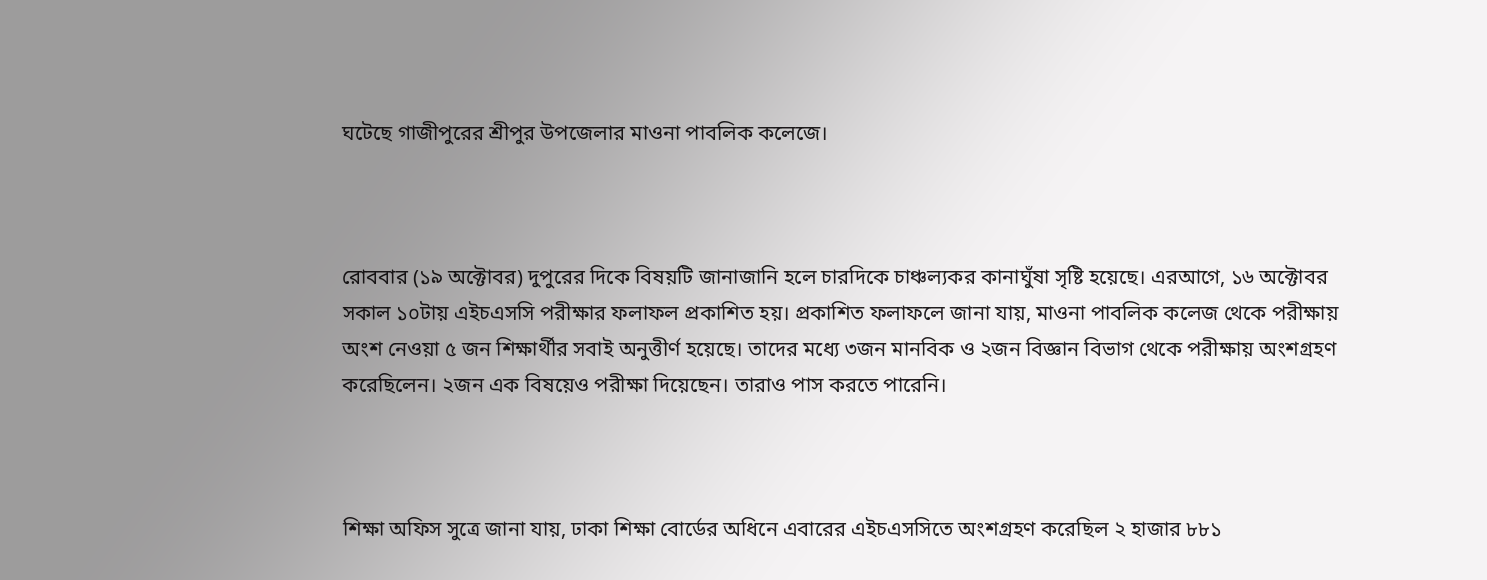ঘটেছে গাজীপুরের শ্রীপুর উপজেলার মাওনা পাবলিক কলেজে।



রোববার (১৯ অক্টোবর) দুপুরের দিকে বিষয়টি জানাজানি হলে চারদিকে চাঞ্চল্যকর কানাঘুঁষা সৃষ্টি হয়েছে। এরআগে, ১৬ অক্টোবর সকাল ১০টায় এইচএসসি পরীক্ষার ফলাফল প্রকাশিত হয়। প্রকাশিত ফলাফলে জানা যায়, মাওনা পাবলিক কলেজ থেকে পরীক্ষায় অংশ নেওয়া ৫ জন শিক্ষার্থীর সবাই অনুত্তীর্ণ হয়েছে। তাদের মধ্যে ৩জন মানবিক ও ২জন বিজ্ঞান বিভাগ থেকে পরীক্ষায় অংশগ্রহণ করেছিলেন। ২জন এক বিষয়েও পরীক্ষা দিয়েছেন। তারাও পাস করতে পারেনি।



শিক্ষা অফিস সুত্রে জানা যায়, ঢাকা শিক্ষা বোর্ডের অধিনে এবারের এইচএসসিতে অংশগ্রহণ করেছিল ২ হাজার ৮৮১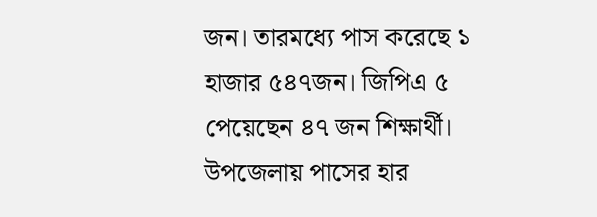জন। তারমধ্যে পাস করেছে ১ হাজার ৫৪৭জন। জিপিএ ৫ পেয়েছেন ৪৭ জন শিক্ষার্থী। উপজেলায় পাসের হার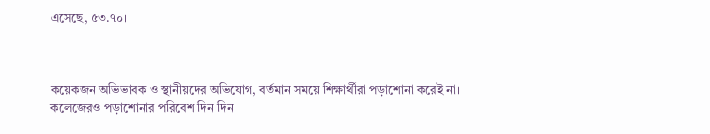এসেছে, ৫৩.৭০।



কয়েকজন অভিভাবক ও স্থানীয়দের অভিযোগ, বর্তমান সময়ে শিক্ষার্থীরা পড়াশোনা করেই না। কলেজেরও পড়াশোনার পরিবেশ দিন দিন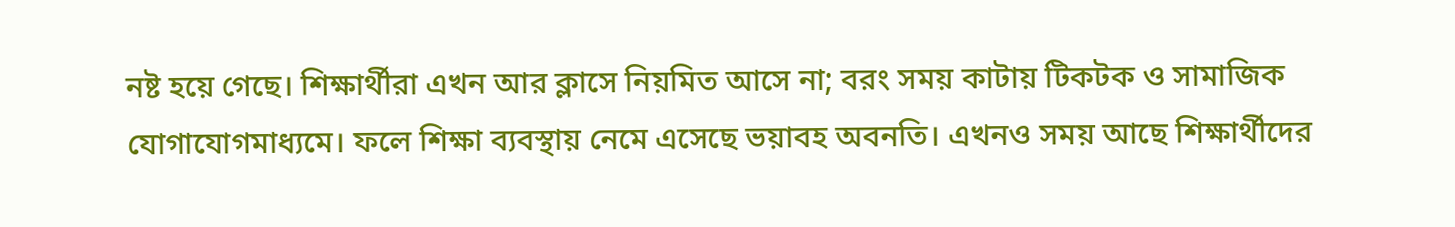নষ্ট হয়ে গেছে। শিক্ষার্থীরা এখন আর ক্লাসে নিয়মিত আসে না; বরং সময় কাটায় টিকটক ও সামাজিক যোগাযোগমাধ্যমে। ফলে শিক্ষা ব্যবস্থায় নেমে এসেছে ভয়াবহ অবনতি। এখনও সময় আছে শিক্ষার্থীদের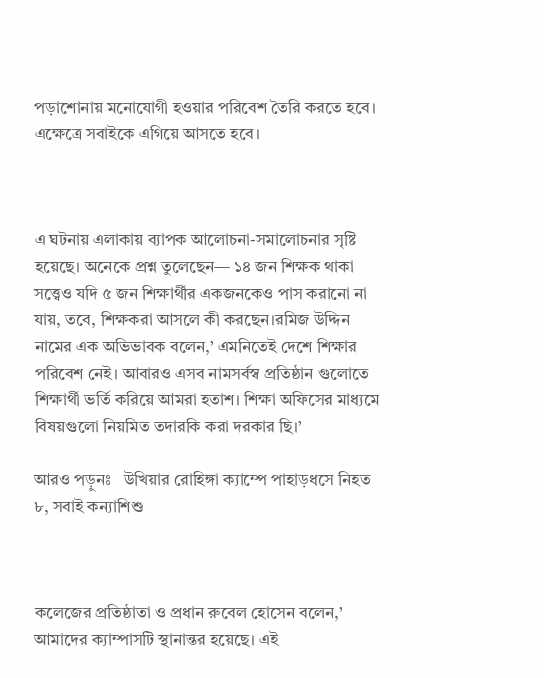পড়াশোনায় মনোযোগী হওয়ার পরিবেশ তৈরি করতে হবে। এক্ষেত্রে সবাইকে এগিয়ে আসতে হবে।



এ ঘটনায় এলাকায় ব্যাপক আলোচনা-সমালোচনার সৃষ্টি হয়েছে। অনেকে প্রশ্ন তুলেছেন— ১৪ জন শিক্ষক থাকা সত্ত্বেও যদি ৫ জন শিক্ষার্থীর একজনকেও পাস করানো না যায়, তবে, শিক্ষকরা আসলে কী করছেন।রমিজ উদ্দিন নামের এক অভিভাবক বলেন,’ এমনিতেই দেশে শিক্ষার পরিবেশ নেই। আবারও এসব নামসর্বস্ব প্রতিষ্ঠান গুলোতে শিক্ষার্থী ভর্তি করিয়ে আমরা হতাশ। শিক্ষা অফিসের মাধ্যমে বিষয়গুলো নিয়মিত তদারকি করা দরকার ছি।’

আরও পড়ুনঃ   উখিয়ার রোহিঙ্গা ক্যাম্পে পাহাড়ধসে নিহত ৮, সবাই কন্যাশিশু



কলেজের প্রতিষ্ঠাতা ও প্রধান রুবেল হোসেন বলেন,’ আমাদের ক্যাম্পাসটি স্থানান্তর হয়েছে। এই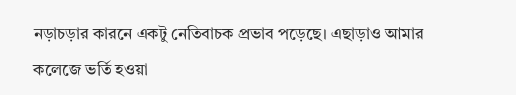নড়াচড়ার কারনে একটু নেতিবাচক প্রভাব পড়েছে। এছাড়াও আমার কলেজে ভর্তি হওয়া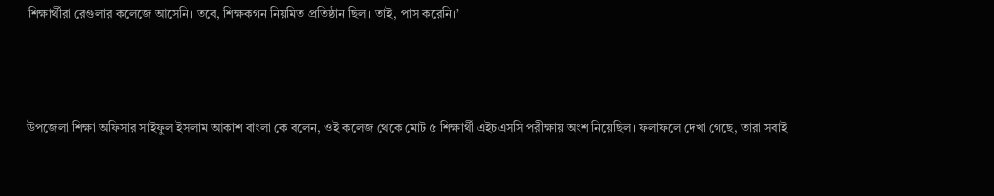শিক্ষার্থীরা রেগুলার কলেজে আসেনি। তবে, শিক্ষকগন নিয়মিত প্রতিষ্ঠান ছিল। তাই, পাস করেনি।’



উপজেলা শিক্ষা অফিসার সাইফুল ইসলাম আকাশ বাংলা কে বলেন, ওই কলেজ থেকে মোট ৫ শিক্ষার্থী এইচএসসি পরীক্ষায় অংশ নিয়েছিল। ফলাফলে দেখা গেছে, তারা সবাই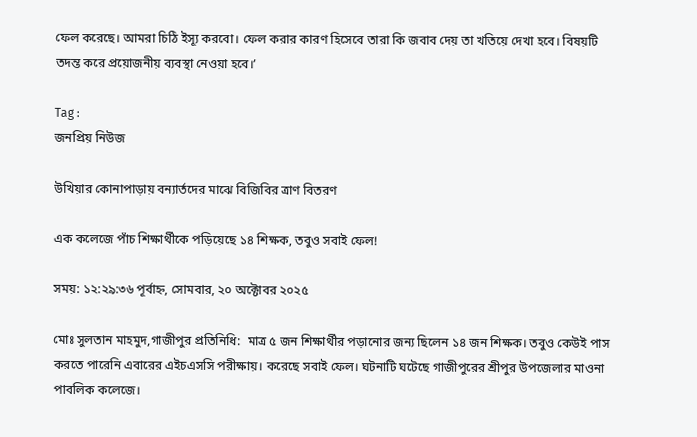ফেল করেছে। আমরা চিঠি ইস্যূ করবো। ফেল করার কারণ হিসেবে তারা কি জবাব দেয় তা খতিয়ে দেখা হবে। বিষয়টি তদন্ত করে প্রয়োজনীয় ব্যবস্থা নেওয়া হবে।’

Tag :
জনপ্রিয় নিউজ

উখিয়ার কোনাপাড়ায় বন্যার্তদের মাঝে বিজিবির ত্রাণ বিতরণ

এক কলেজে পাঁচ শিক্ষার্থীকে পড়িয়েছে ১৪ শিক্ষক, তবুও সবাই ফেল!

সময়: ১২:২৯:৩৬ পূর্বাহ্ন, সোমবার, ২০ অক্টোবর ২০২৫

মোঃ সুলতান মাহমুদ,গাজীপুর প্রতিনিধি:  মাত্র ৫ জন শিক্ষার্থীর পড়ানোর জন্য ছিলেন ১৪ জন শিক্ষক। তবুও কেউই পাস করতে পারেনি এবারের এইচএসসি পরীক্ষায়। করেছে সবাই ফেল। ঘটনাটি ঘটেছে গাজীপুরের শ্রীপুর উপজেলার মাওনা পাবলিক কলেজে।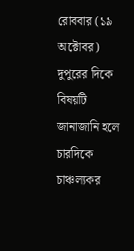রোববার (১৯ অক্টোবর) দুপুরের দিকে বিষয়টি জানাজানি হলে চারদিকে চাঞ্চল্যকর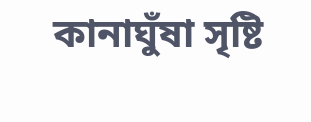কানাঘুঁষা সৃষ্টি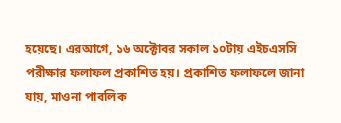হয়েছে। এরআগে, ১৬ অক্টোবর সকাল ১০টায় এইচএসসি পরীক্ষার ফলাফল প্রকাশিত হয়। প্রকাশিত ফলাফলে জানা যায়, মাওনা পাবলিক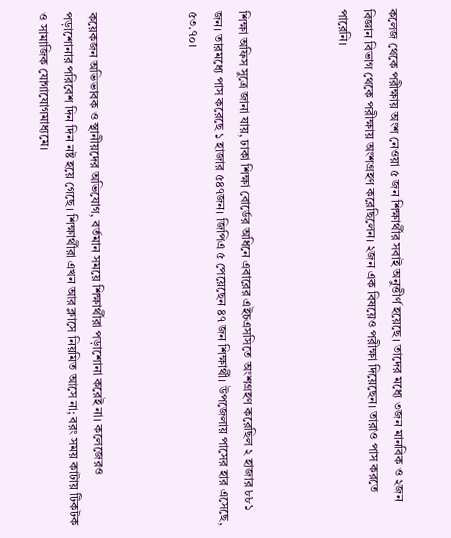কলেজ থেকে পরীক্ষায় অংশ নেওয়া ৫ জন শিক্ষার্থীর সবাই অনুত্তীর্ণ হয়েছে। তাদের মধ্যে ৩জন মানবিক ও ২জন বিজ্ঞান বিভাগ থেকে পরীক্ষায় অংশগ্রহণ করেছিলেন। ২জন এক বিষয়েও পরীক্ষা দিয়েছেন। তারাও পাস করতে পারেনি।



শিক্ষা অফিস সুত্রে জানা যায়, ঢাকা শিক্ষা বোর্ডের অধিনে এবারের এইচএসসিতে অংশগ্রহণ করেছিল ২ হাজার ৮৮১ জন। তারমধ্যে পাস করেছে ১ হাজার ৫৪৭জন। জিপিএ ৫ পেয়েছেন ৪৭ জন শিক্ষার্থী। উপজেলায় পাসের হার এসেছে, ৫৩.৭০।



কয়েকজন অভিভাবক ও স্থানীয়দের অভিযোগ, বর্তমান সময়ে শিক্ষার্থীরা পড়াশোনা করেই না। কলেজেরও পড়াশোনার পরিবেশ দিন দিন নষ্ট হয়ে গেছে। শিক্ষার্থীরা এখন আর ক্লাসে নিয়মিত আসে না; বরং সময় কাটায় টিকটক ও সামাজিক যোগাযোগমাধ্যমে।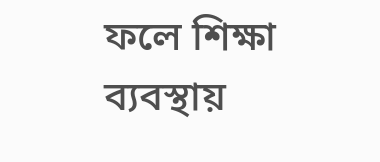ফলে শিক্ষা ব্যবস্থায়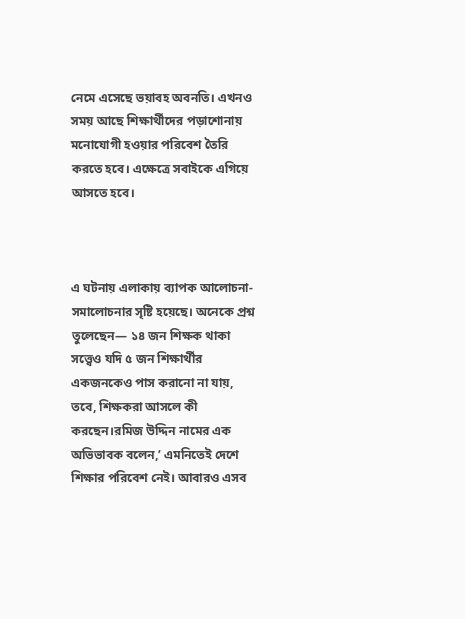নেমে এসেছে ভয়াবহ অবনতি। এখনও সময় আছে শিক্ষার্থীদের পড়াশোনায় মনোযোগী হওয়ার পরিবেশ তৈরি করতে হবে। এক্ষেত্রে সবাইকে এগিয়ে আসতে হবে।



এ ঘটনায় এলাকায় ব্যাপক আলোচনা-সমালোচনার সৃষ্টি হয়েছে। অনেকে প্রশ্ন তুলেছেন— ১৪ জন শিক্ষক থাকা সত্ত্বেও যদি ৫ জন শিক্ষার্থীর একজনকেও পাস করানো না যায়, তবে, শিক্ষকরা আসলে কী করছেন।রমিজ উদ্দিন নামের এক অভিভাবক বলেন,’ এমনিতেই দেশে শিক্ষার পরিবেশ নেই। আবারও এসব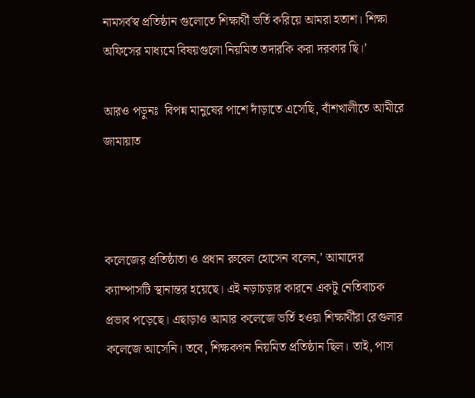নামসর্বস্ব প্রতিষ্ঠান গুলোতে শিক্ষার্থী ভর্তি করিয়ে আমরা হতাশ। শিক্ষা অফিসের মাধ্যমে বিষয়গুলো নিয়মিত তদারকি করা দরকার ছি।’

আরও পড়ুনঃ  বিপন্ন মানুষের পাশে দাঁড়াতে এসেছি, বাঁশখালীতে আমীরে জামায়াত



কলেজের প্রতিষ্ঠাতা ও প্রধান রুবেল হোসেন বলেন,’ আমাদের ক্যাম্পাসটি স্থানান্তর হয়েছে। এই নড়াচড়ার কারনে একটু নেতিবাচক প্রভাব পড়েছে। এছাড়াও আমার কলেজে ভর্তি হওয়া শিক্ষার্থীরা রেগুলার কলেজে আসেনি। তবে, শিক্ষকগন নিয়মিত প্রতিষ্ঠান ছিল। তাই, পাস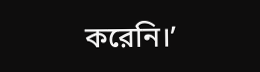করেনি।’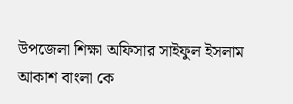উপজেলা শিক্ষা অফিসার সাইফুল ইসলাম আকাশ বাংলা কে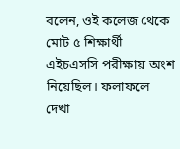বলেন, ওই কলেজ থেকে মোট ৫ শিক্ষার্থী এইচএসসি পরীক্ষায় অংশ নিয়েছিল। ফলাফলে দেখা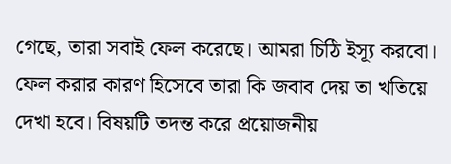গেছে, তারা সবাই ফেল করেছে। আমরা চিঠি ইস্যূ করবো। ফেল করার কারণ হিসেবে তারা কি জবাব দেয় তা খতিয়ে দেখা হবে। বিষয়টি তদন্ত করে প্রয়োজনীয়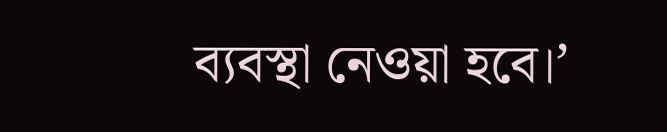ব্যবস্থা নেওয়া হবে।’